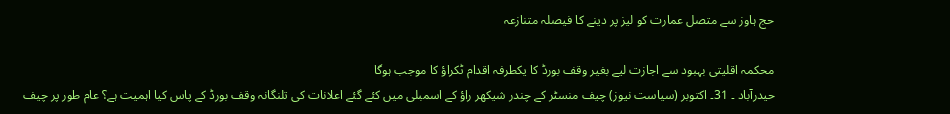حج ہاوز سے متصل عمارت کو لیز پر دینے کا فیصلہ متنازعہ

محکمہ اقلیتی بہبود سے اجازت لیے بغیر وقف بورڈ کا یکطرفہ اقدام ٹکراؤ کا موجب ہوگا
حیدرآباد ۔ 31۔ اکتوبر (سیاست نیوز) چیف منسٹر کے چندر شیکھر راؤ کے اسمبلی میں کئے گئے اعلانات کی تلنگانہ وقف بورڈ کے پاس کیا اہمیت ہے؟ عام طور پر چیف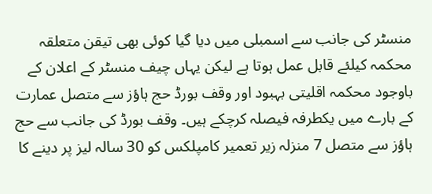منسٹر کی جانب سے اسمبلی میں دیا گیا کوئی بھی تیقن متعلقہ محکمہ کیلئے قابل عمل ہوتا ہے لیکن یہاں چیف منسٹر کے اعلان کے باوجود محکمہ اقلیتی بہبود اور وقف بورڈ حج ہاؤز سے متصل عمارت کے بارے میں یکطرفہ فیصلہ کرچکے ہیں۔ وقف بورڈ کی جانب سے حج ہاؤز سے متصل 7 منزلہ زیر تعمیر کامپلکس کو 30 سالہ لیز پر دینے کا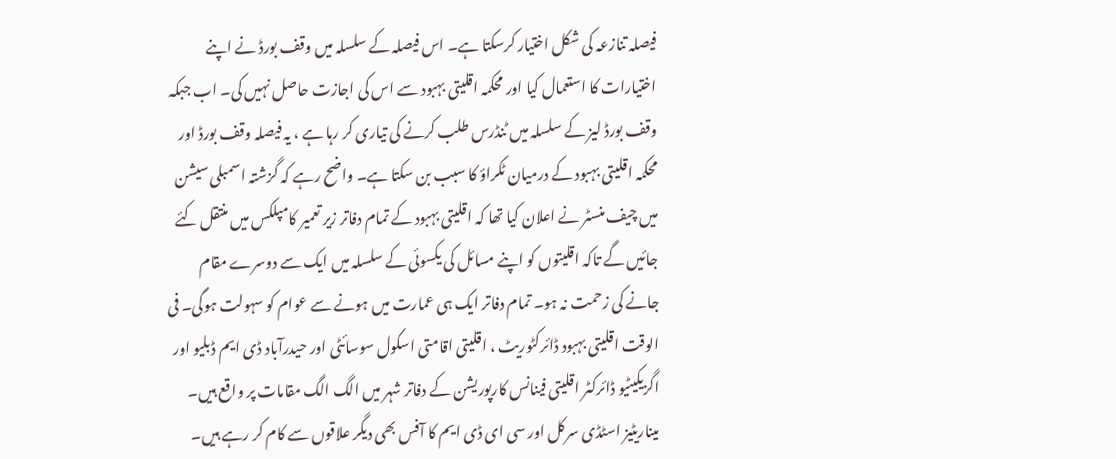فیصلہ تنازعہ کی شکل اختیار کرسکتا ہے۔ اس فیصلہ کے سلسلہ میں وقف بورڈ نے اپنے اختیارات کا استعمال کیا اور محکمہ اقلیتی بہبود سے اس کی اجازت حاصل نہیں کی۔ اب جبکہ وقف بورڈ لیز کے سلسلہ میں ٹنڈرس طلب کرنے کی تیاری کر رہا ہے ، یہ فیصلہ وقف بورڈ اور محکمہ اقلیتی بہبود کے درمیان ٹکراؤ کا سبب بن سکتا ہے۔ واضح رہے کہ گزشتہ اسمبلی سیشن میں چیف منسٹر نے اعلان کیا تھا کہ اقلیتی بہبود کے تمام دفاتر زیر تعمیر کامپلکس میں منتقل کئے جائیں گے تاکہ اقلیتوں کو اپنے مسائل کی یکسوئی کے سلسلہ میں ایک سے دوسرے مقام جانے کی زحمت نہ ہو۔ تمام دفاتر ایک ہی عمارت میں ہونے سے عوام کو سہولت ہوگی۔ فی الوقت اقلیتی بہبود ڈائرکٹوریٹ ، اقلیتی اقامتی اسکول سوسائٹی اور حیدرآباد ڈی ایم ڈبلیو اور اگزیکیٹیو ڈائرکٹر اقلیتی فینانس کارپوریشن کے دفاتر شہر میں الگ الگ مقامات پر واقع ہیں۔ میناریٹیز اسٹڈی سرکل اور سی ای ڈی ایم کا آفس بھی دیگر علاقوں سے کام کر رہے ہیں۔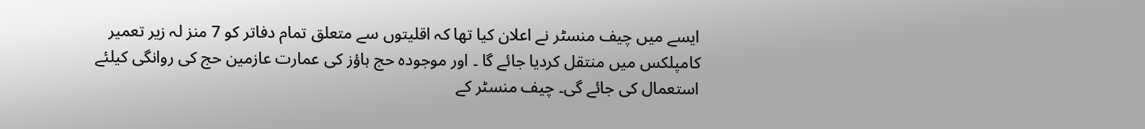ایسے میں چیف منسٹر نے اعلان کیا تھا کہ اقلیتوں سے متعلق تمام دفاتر کو 7 منز لہ زیر تعمیر کامپلکس میں منتقل کردیا جائے گا ۔ اور موجودہ حج ہاؤز کی عمارت عازمین حج کی روانگی کیلئے استعمال کی جائے گی۔ چیف منسٹر کے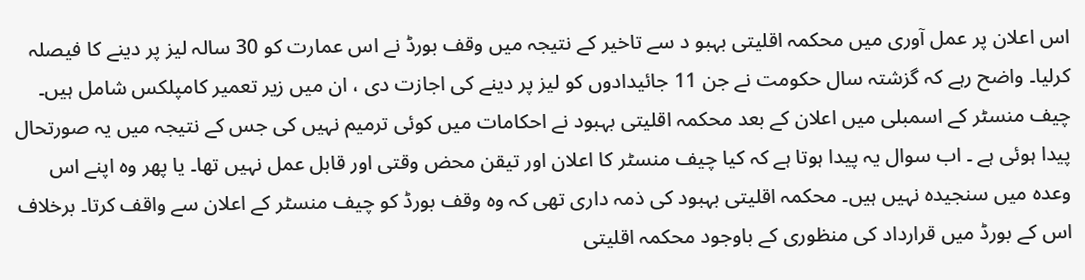اس اعلان پر عمل آوری میں محکمہ اقلیتی بہبو د سے تاخیر کے نتیجہ میں وقف بورڈ نے اس عمارت کو 30 سالہ لیز پر دینے کا فیصلہ کرلیا۔ واضح رہے کہ گزشتہ سال حکومت نے جن 11 جائیدادوں کو لیز پر دینے کی اجازت دی ، ان میں زیر تعمیر کامپلکس شامل ہیں۔ چیف منسٹر کے اسمبلی میں اعلان کے بعد محکمہ اقلیتی بہبود نے احکامات میں کوئی ترمیم نہیں کی جس کے نتیجہ میں یہ صورتحال پیدا ہوئی ہے ۔ اب سوال یہ پیدا ہوتا ہے کہ کیا چیف منسٹر کا اعلان اور تیقن محض وقتی اور قابل عمل نہیں تھا۔ یا پھر وہ اپنے اس وعدہ میں سنجیدہ نہیں ہیں۔ محکمہ اقلیتی بہبود کی ذمہ داری تھی کہ وہ وقف بورڈ کو چیف منسٹر کے اعلان سے واقف کرتا۔ برخلاف اس کے بورڈ میں قرارداد کی منظوری کے باوجود محکمہ اقلیتی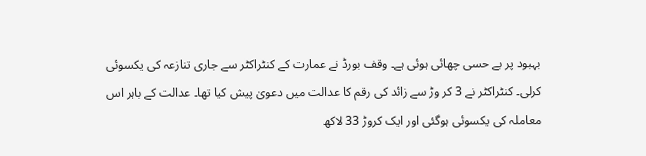بہبود پر بے حسی چھائی ہوئی ہے۔ وقف بورڈ نے عمارت کے کنٹراکٹر سے جاری تنازعہ کی یکسوئی کرلی۔ کنٹراکٹر نے 3 کر وڑ سے زائد کی رقم کا عدالت میں دعویٰ پیش کیا تھا۔ عدالت کے باہر اس معاملہ کی یکسوئی ہوگئی اور ایک کروڑ 33 لاکھ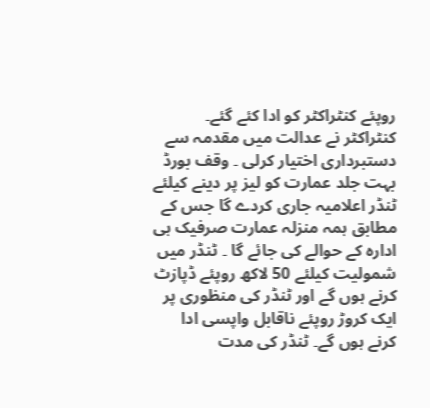روپئے کنٹراکٹر کو ادا کئے گئے۔ کنٹراکٹر نے عدالت میں مقدمہ سے دستبرداری اختیار کرلی ۔ وقف بورڈ بہت جلد عمارت کو لیز پر دینے کیلئے ٹنڈر اعلامیہ جاری کردے گا جس کے مطابق ہمہ منزلہ عمارت صرفیک ہی ادارہ کے حوالے کی جائے گا ۔ ٹنڈر میں شمولیت کیلئے 50 لاکھ روپئے ڈپازٹ کرنے ہوں گے اور ٹنڈر کی منظوری پر ایک کروڑ روپئے ناقابل واپسی ادا کرنے ہوں گے۔ ٹنڈر کی مدت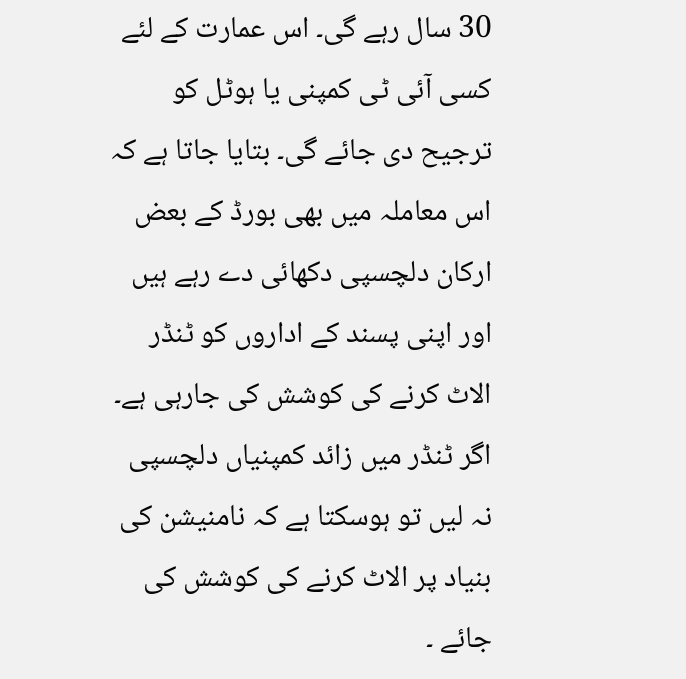30 سال رہے گی۔ اس عمارت کے لئے کسی آئی ٹی کمپنی یا ہوٹل کو ترجیح دی جائے گی۔ بتایا جاتا ہے کہ اس معاملہ میں بھی بورڈ کے بعض ارکان دلچسپی دکھائی دے رہے ہیں اور اپنی پسند کے اداروں کو ٹنڈر الاٹ کرنے کی کوشش کی جارہی ہے۔ اگر ٹنڈر میں زائد کمپنیاں دلچسپی نہ لیں تو ہوسکتا ہے کہ نامنیشن کی بنیاد پر الاٹ کرنے کی کوشش کی جائے ۔